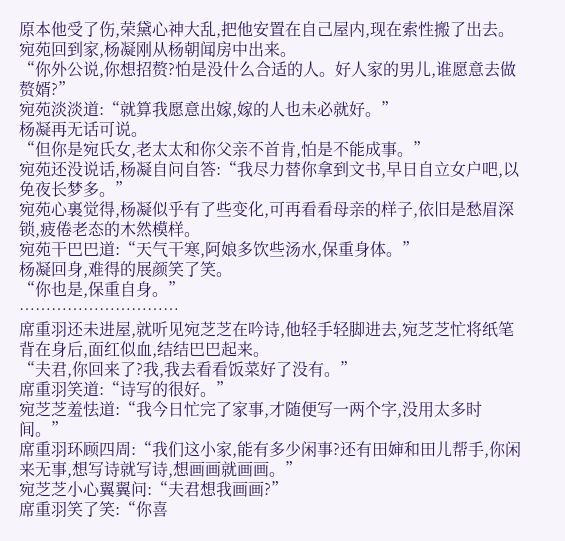原本他受了伤,荣黛心神大乱,把他安置在自己屋内,现在索性搬了出去。
宛苑回到家,杨凝刚从杨朝闻房中出来。
“你外公说,你想招赘?怕是没什么合适的人。好人家的男儿,谁愿意去做赘婿?”
宛苑淡淡道:“就算我愿意出嫁,嫁的人也未必就好。”
杨凝再无话可说。
“但你是宛氏女,老太太和你父亲不首肯,怕是不能成事。”
宛苑还没说话,杨凝自问自答:“我尽力替你拿到文书,早日自立女户吧,以免夜长梦多。”
宛苑心裏觉得,杨凝似乎有了些变化,可再看看母亲的样子,依旧是愁眉深锁,疲倦老态的木然模样。
宛苑干巴巴道:“天气干寒,阿娘多饮些汤水,保重身体。”
杨凝回身,难得的展颜笑了笑。
“你也是,保重自身。”
…………………………
席重羽还未进屋,就听见宛芝芝在吟诗,他轻手轻脚进去,宛芝芝忙将纸笔背在身后,面红似血,结结巴巴起来。
“夫君,你回来了?我,我去看看饭菜好了没有。”
席重羽笑道:“诗写的很好。”
宛芝芝羞怯道:“我今日忙完了家事,才随便写一两个字,没用太多时间。”
席重羽环顾四周:“我们这小家,能有多少闲事?还有田婶和田儿帮手,你闲来无事,想写诗就写诗,想画画就画画。”
宛芝芝小心翼翼问:“夫君想我画画?”
席重羽笑了笑:“你喜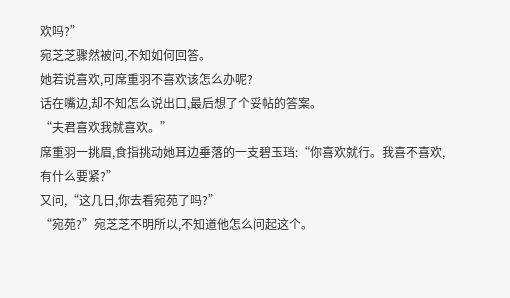欢吗?”
宛芝芝骤然被问,不知如何回答。
她若说喜欢,可席重羽不喜欢该怎么办呢?
话在嘴边,却不知怎么说出口,最后想了个妥帖的答案。
“夫君喜欢我就喜欢。”
席重羽一挑眉,食指挑动她耳边垂落的一支碧玉珰:“你喜欢就行。我喜不喜欢,有什么要紧?”
又问,“这几日,你去看宛苑了吗?”
“宛苑?”宛芝芝不明所以,不知道他怎么问起这个。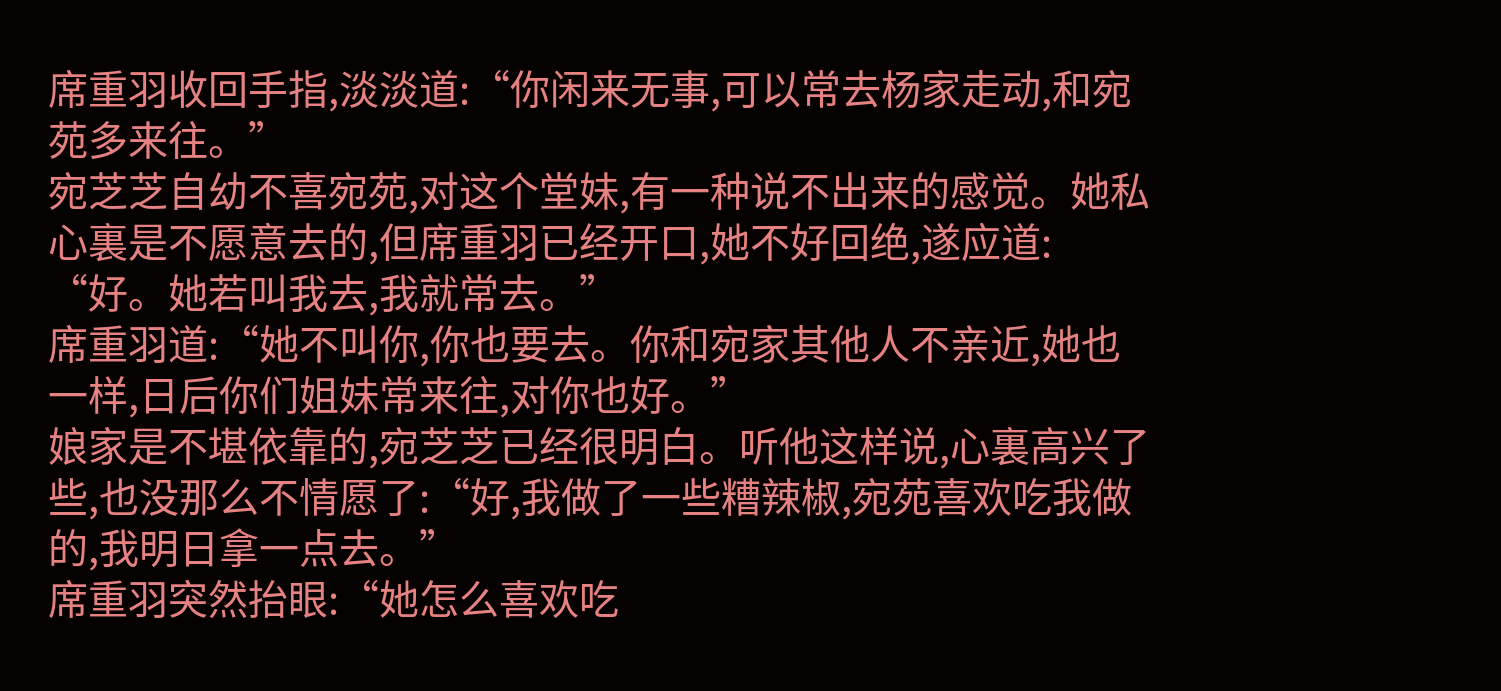席重羽收回手指,淡淡道:“你闲来无事,可以常去杨家走动,和宛苑多来往。”
宛芝芝自幼不喜宛苑,对这个堂妹,有一种说不出来的感觉。她私心裏是不愿意去的,但席重羽已经开口,她不好回绝,遂应道:
“好。她若叫我去,我就常去。”
席重羽道:“她不叫你,你也要去。你和宛家其他人不亲近,她也一样,日后你们姐妹常来往,对你也好。”
娘家是不堪依靠的,宛芝芝已经很明白。听他这样说,心裏高兴了些,也没那么不情愿了:“好,我做了一些糟辣椒,宛苑喜欢吃我做的,我明日拿一点去。”
席重羽突然抬眼:“她怎么喜欢吃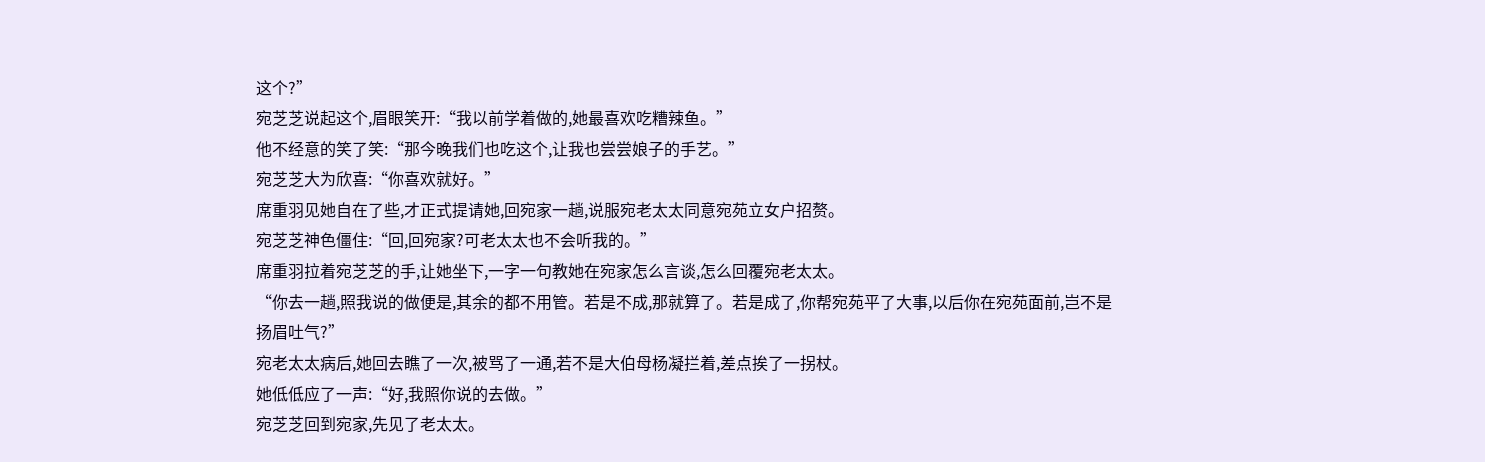这个?”
宛芝芝说起这个,眉眼笑开:“我以前学着做的,她最喜欢吃糟辣鱼。”
他不经意的笑了笑:“那今晚我们也吃这个,让我也尝尝娘子的手艺。”
宛芝芝大为欣喜:“你喜欢就好。”
席重羽见她自在了些,才正式提请她,回宛家一趟,说服宛老太太同意宛苑立女户招赘。
宛芝芝神色僵住:“回,回宛家?可老太太也不会听我的。”
席重羽拉着宛芝芝的手,让她坐下,一字一句教她在宛家怎么言谈,怎么回覆宛老太太。
“你去一趟,照我说的做便是,其余的都不用管。若是不成,那就算了。若是成了,你帮宛苑平了大事,以后你在宛苑面前,岂不是扬眉吐气?”
宛老太太病后,她回去瞧了一次,被骂了一通,若不是大伯母杨凝拦着,差点挨了一拐杖。
她低低应了一声:“好,我照你说的去做。”
宛芝芝回到宛家,先见了老太太。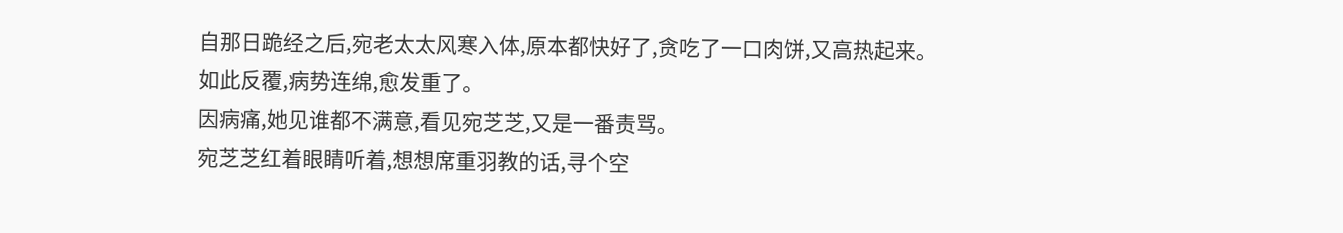自那日跪经之后,宛老太太风寒入体,原本都快好了,贪吃了一口肉饼,又高热起来。
如此反覆,病势连绵,愈发重了。
因病痛,她见谁都不满意,看见宛芝芝,又是一番责骂。
宛芝芝红着眼睛听着,想想席重羽教的话,寻个空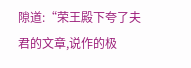隙道:“荣王殿下夸了夫君的文章,说作的极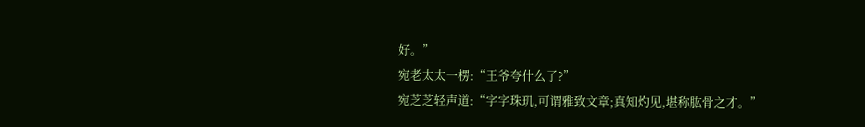好。”
宛老太太一楞:“王爷夸什么了?”
宛芝芝轻声道:“字字珠玑,可谓雅致文章;真知灼见,堪称肱骨之才。”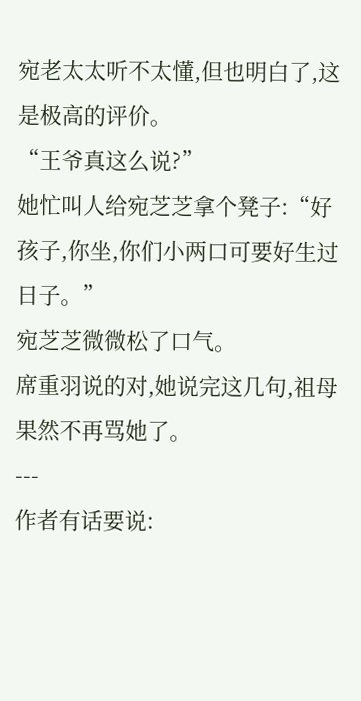宛老太太听不太懂,但也明白了,这是极高的评价。
“王爷真这么说?”
她忙叫人给宛芝芝拿个凳子:“好孩子,你坐,你们小两口可要好生过日子。”
宛芝芝微微松了口气。
席重羽说的对,她说完这几句,祖母果然不再骂她了。
---
作者有话要说: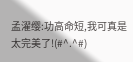孟濯缨:功高命短,我可真是太完美了!(#^.^#)